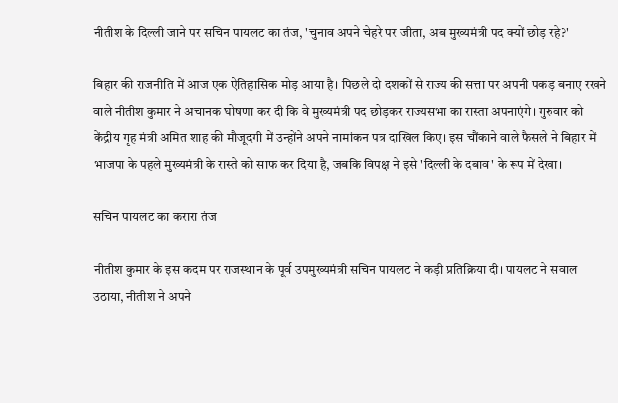नीतीश के दिल्ली जाने पर सचिन पायलट का तंज, 'चुनाव अपने चेहरे पर जीता, अब मुख्यमंत्री पद क्यों छोड़ रहे?'

बिहार की राजनीति में आज एक ऐतिहासिक मोड़ आया है। पिछले दो दशकों से राज्य की सत्ता पर अपनी पकड़ बनाए रखने वाले नीतीश कुमार ने अचानक घोषणा कर दी कि वे मुख्यमंत्री पद छोड़कर राज्यसभा का रास्ता अपनाएंगे। गुरुवार को केंद्रीय गृह मंत्री अमित शाह की मौजूदगी में उन्होंने अपने नामांकन पत्र दाखिल किए। इस चौंकाने वाले फैसले ने बिहार में भाजपा के पहले मुख्यमंत्री के रास्ते को साफ कर दिया है, जबकि विपक्ष ने इसे 'दिल्ली के दबाव' के रूप में देखा।

सचिन पायलट का करारा तंज

नीतीश कुमार के इस कदम पर राजस्थान के पूर्व उपमुख्यमंत्री सचिन पायलट ने कड़ी प्रतिक्रिया दी। पायलट ने सवाल उठाया, नीतीश ने अपने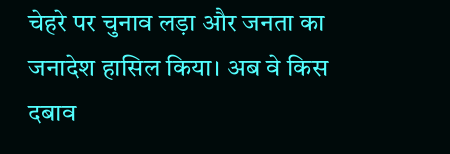चेहरे पर चुनाव लड़ा और जनता का जनादेश हासिल किया। अब वे किस दबाव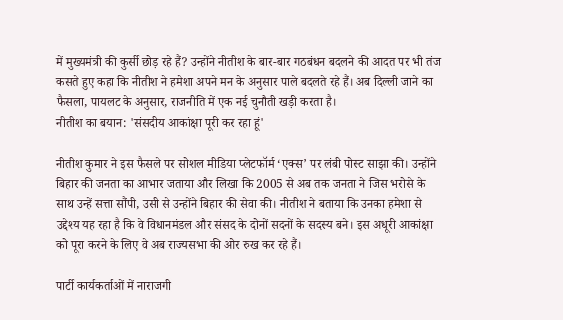में मुख्यमंत्री की कुर्सी छोड़ रहे हैं? उन्होंने नीतीश के बार-बार गठबंधन बदलने की आदत पर भी तंज कसते हुए कहा कि नीतीश ने हमेशा अपने मन के अनुसार पाले बदलते रहे हैं। अब दिल्ली जाने का फैसला, पायलट के अनुसार, राजनीति में एक नई चुनौती खड़ी करता है।
नीतीश का बयान: 'संसदीय आकांक्षा पूरी कर रहा हूं'

नीतीश कुमार ने इस फैसले पर सोशल मीडिया प्लेटफॉर्म ‘एक्स’ पर लंबी पोस्ट साझा की। उन्होंने बिहार की जनता का आभार जताया और लिखा कि 2005 से अब तक जनता ने जिस भरोसे के साथ उन्हें सत्ता सौंपी, उसी से उन्होंने बिहार की सेवा की। नीतीश ने बताया कि उनका हमेशा से उद्देश्य यह रहा है कि वे विधानमंडल और संसद के दोनों सदनों के सदस्य बने। इस अधूरी आकांक्षा को पूरा करने के लिए वे अब राज्यसभा की ओर रुख कर रहे हैं।

पार्टी कार्यकर्ताओं में नाराजगी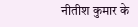नीतीश कुमार के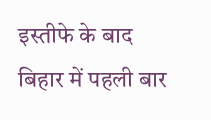इस्तीफे के बाद बिहार में पहली बार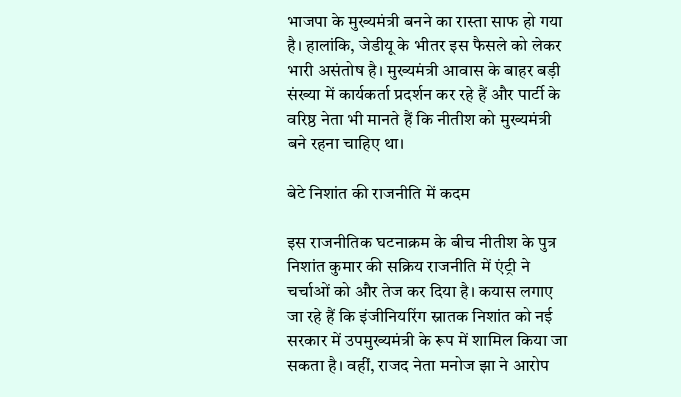भाजपा के मुख्यमंत्री बनने का रास्ता साफ हो गया है। हालांकि, जेडीयू के भीतर इस फैसले को लेकर भारी असंतोष है। मुख्यमंत्री आवास के बाहर बड़ी संख्या में कार्यकर्ता प्रदर्शन कर रहे हैं और पार्टी के वरिष्ठ नेता भी मानते हैं कि नीतीश को मुख्यमंत्री बने रहना चाहिए था।

बेटे निशांत की राजनीति में कदम

इस राजनीतिक घटनाक्रम के बीच नीतीश के पुत्र निशांत कुमार की सक्रिय राजनीति में एंट्री ने चर्चाओं को और तेज कर दिया है। कयास लगाए जा रहे हैं कि इंजीनियरिंग स्नातक निशांत को नई सरकार में उपमुख्यमंत्री के रूप में शामिल किया जा सकता है। वहीं, राजद नेता मनोज झा ने आरोप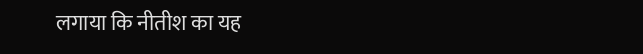लगाया कि नीतीश का यह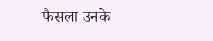फैसला उनके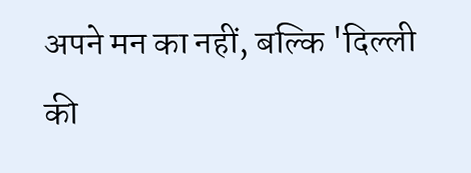अपने मन का नहीं, बल्कि 'दिल्ली की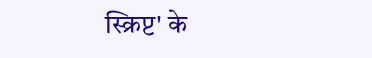स्क्रिप्ट' के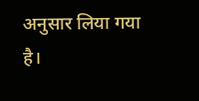अनुसार लिया गया है।